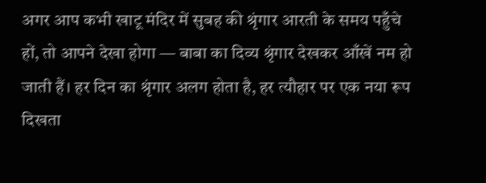अगर आप कभी खाटू मंदिर में सुबह की श्रृंगार आरती के समय पहुँचे हों, तो आपने देखा होगा — बाबा का दिव्य श्रृंगार देखकर आँखें नम हो जाती हैं। हर दिन का श्रृंगार अलग होता है, हर त्यौहार पर एक नया रूप दिखता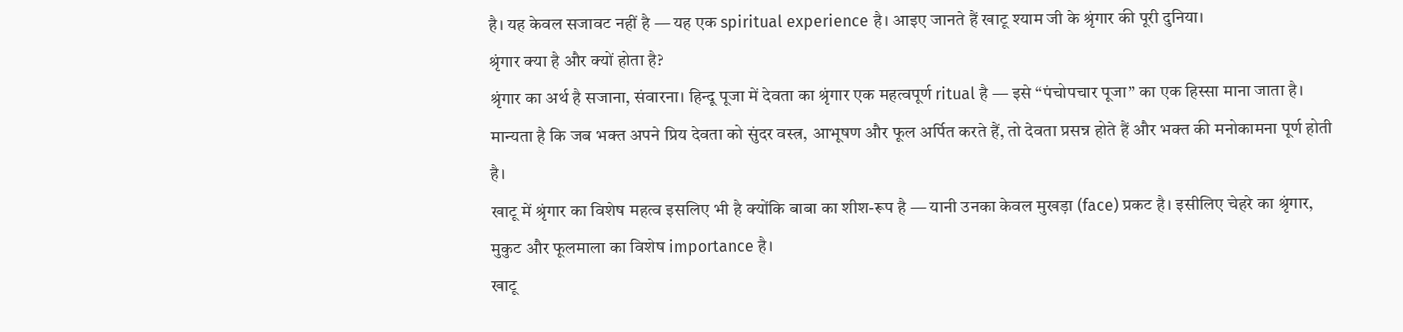है। यह केवल सजावट नहीं है — यह एक spiritual experience है। आइए जानते हैं खाटू श्याम जी के श्रृंगार की पूरी दुनिया।
श्रृंगार क्या है और क्यों होता है?
श्रृंगार का अर्थ है सजाना, संवारना। हिन्दू पूजा में देवता का श्रृंगार एक महत्वपूर्ण ritual है — इसे “पंचोपचार पूजा” का एक हिस्सा माना जाता है। मान्यता है कि जब भक्त अपने प्रिय देवता को सुंदर वस्त्र, आभूषण और फूल अर्पित करते हैं, तो देवता प्रसन्न होते हैं और भक्त की मनोकामना पूर्ण होती है।
खाटू में श्रृंगार का विशेष महत्व इसलिए भी है क्योंकि बाबा का शीश-रूप है — यानी उनका केवल मुखड़ा (face) प्रकट है। इसीलिए चेहरे का श्रृंगार, मुकुट और फूलमाला का विशेष importance है।
खाटू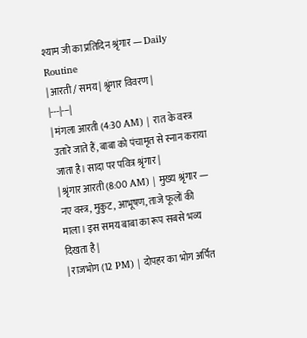श्याम जी का प्रतिदिन श्रृंगार — Daily Routine
| आरती / समय | श्रृंगार विवरण |
|---|---|
| मंगला आरती (4:30 AM) | रात के वस्त्र उतारे जाते हैं, बाबा को पंचामृत से स्नान कराया जाता है। सादा पर पवित्र श्रृंगार |
| श्रृंगार आरती (8:00 AM) | मुख्य श्रृंगार — नए वस्त्र, मुकुट, आभूषण, ताजे फूलों की माला। इस समय बाबा का रूप सबसे भव्य दिखता है |
| राजभोग (12 PM) | दोपहर का भोग अर्पित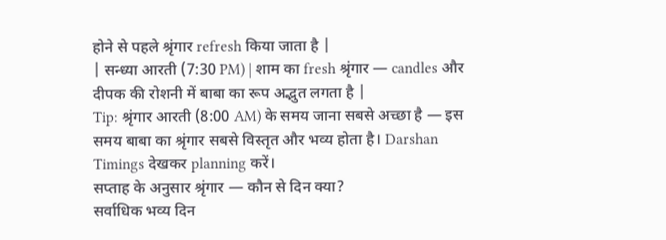होने से पहले श्रृंगार refresh किया जाता है |
| सन्ध्या आरती (7:30 PM) | शाम का fresh श्रृंगार — candles और दीपक की रोशनी में बाबा का रूप अद्भुत लगता है |
Tip: श्रृंगार आरती (8:00 AM) के समय जाना सबसे अच्छा है — इस समय बाबा का श्रृंगार सबसे विस्तृत और भव्य होता है। Darshan Timings देखकर planning करें।
सप्ताह के अनुसार श्रृंगार — कौन से दिन क्या?
सर्वाधिक भव्य दिन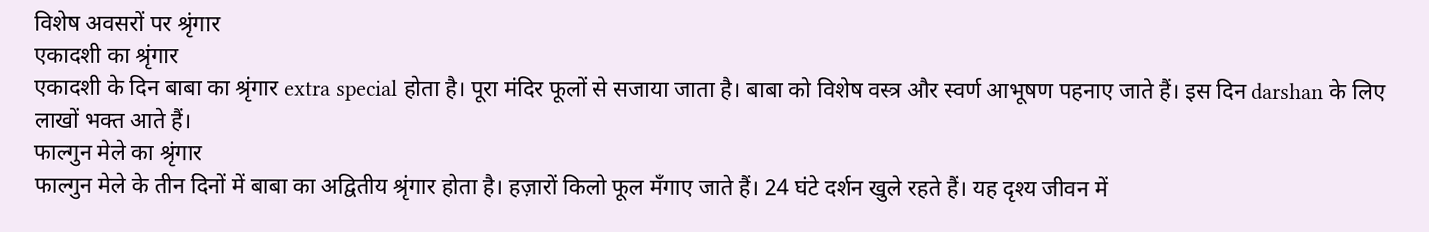विशेष अवसरों पर श्रृंगार
एकादशी का श्रृंगार
एकादशी के दिन बाबा का श्रृंगार extra special होता है। पूरा मंदिर फूलों से सजाया जाता है। बाबा को विशेष वस्त्र और स्वर्ण आभूषण पहनाए जाते हैं। इस दिन darshan के लिए लाखों भक्त आते हैं।
फाल्गुन मेले का श्रृंगार
फाल्गुन मेले के तीन दिनों में बाबा का अद्वितीय श्रृंगार होता है। हज़ारों किलो फूल मँगाए जाते हैं। 24 घंटे दर्शन खुले रहते हैं। यह दृश्य जीवन में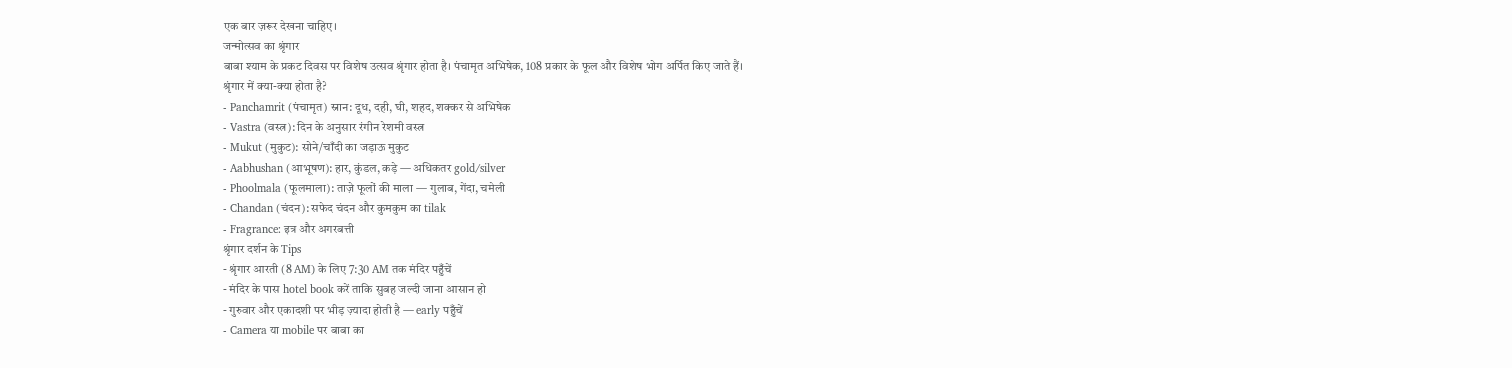एक बार ज़रूर देखना चाहिए।
जन्मोत्सव का श्रृंगार
बाबा श्याम के प्रकट दिवस पर विशेष उत्सव श्रृंगार होता है। पंचामृत अभिषेक, 108 प्रकार के फूल और विशेष भोग अर्पित किए जाते हैं।
श्रृंगार में क्या-क्या होता है?
- Panchamrit (पंचामृत) स्नान: दूध, दही, घी, शहद, शक्कर से अभिषेक
- Vastra (वस्त्र): दिन के अनुसार रंगीन रेशमी वस्त्र
- Mukut (मुकुट): सोने/चाँदी का जड़ाऊ मुकुट
- Aabhushan (आभूषण): हार, कुंडल, कड़े — अधिकतर gold/silver
- Phoolmala (फूलमाला): ताज़े फूलों की माला — गुलाब, गेंदा, चमेली
- Chandan (चंदन): सफेद चंदन और कुमकुम का tilak
- Fragrance: इत्र और अगरबत्ती
श्रृंगार दर्शन के Tips
- श्रृंगार आरती (8 AM) के लिए 7:30 AM तक मंदिर पहुँचें
- मंदिर के पास hotel book करें ताकि सुबह जल्दी जाना आसान हो
- गुरुवार और एकादशी पर भीड़ ज़्यादा होती है — early पहुँचें
- Camera या mobile पर बाबा का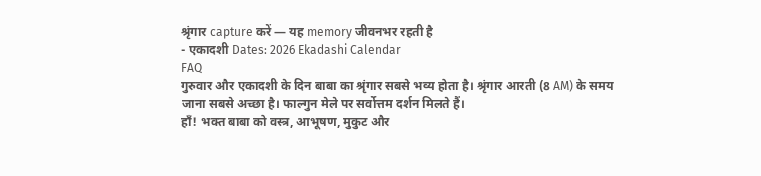श्रृंगार capture करें — यह memory जीवनभर रहती है
- एकादशी Dates: 2026 Ekadashi Calendar
FAQ
गुरुवार और एकादशी के दिन बाबा का श्रृंगार सबसे भव्य होता है। श्रृंगार आरती (8 AM) के समय जाना सबसे अच्छा है। फाल्गुन मेले पर सर्वोत्तम दर्शन मिलते हैं।
हाँ! भक्त बाबा को वस्त्र, आभूषण, मुकुट और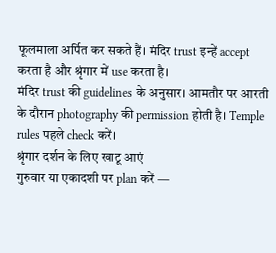फूलमाला अर्पित कर सकते हैं। मंदिर trust इन्हें accept करता है और श्रृंगार में use करता है।
मंदिर trust की guidelines के अनुसार। आमतौर पर आरती के दौरान photography की permission होती है। Temple rules पहले check करें।
श्रृंगार दर्शन के लिए खाटू आएं
गुरुवार या एकादशी पर plan करें —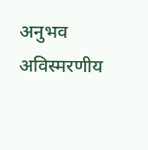अनुभव अविस्मरणीय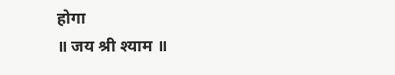होगा
॥ जय श्री श्याम ॥